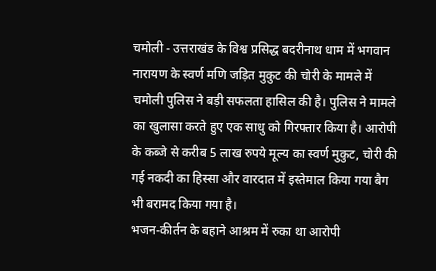चमोली - उत्तराखंड के विश्व प्रसिद्ध बदरीनाथ धाम में भगवान नारायण के स्वर्ण मणि जड़ित मुकुट की चोरी के मामले में चमोली पुलिस ने बड़ी सफलता हासिल की है। पुलिस ने मामले का खुलासा करते हुए एक साधु को गिरफ्तार किया है। आरोपी के कब्जे से करीब 5 लाख रुपये मूल्य का स्वर्ण मुकुट, चोरी की गई नकदी का हिस्सा और वारदात में इस्तेमाल किया गया बैग भी बरामद किया गया है।
भजन-कीर्तन के बहाने आश्रम में रुका था आरोपी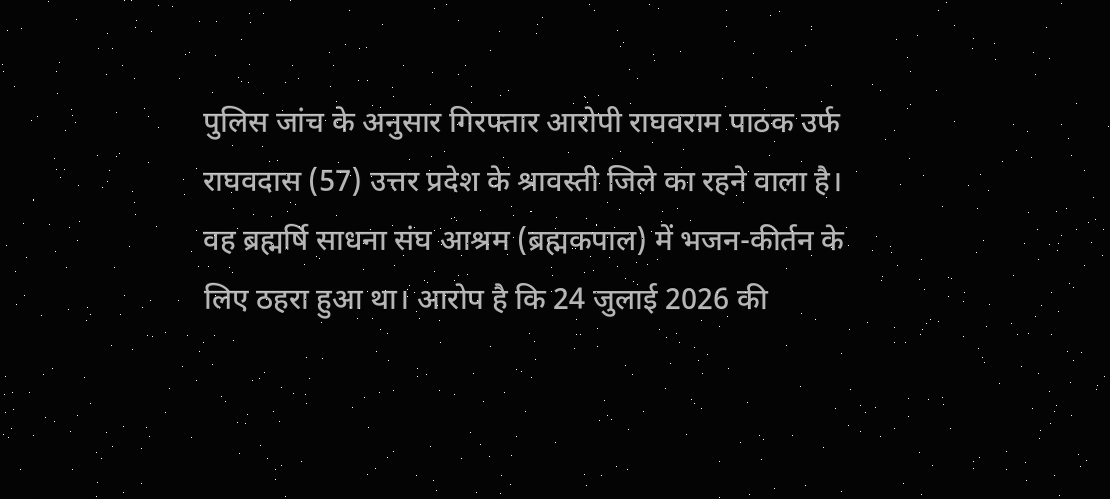पुलिस जांच के अनुसार गिरफ्तार आरोपी राघवराम पाठक उर्फ राघवदास (57) उत्तर प्रदेश के श्रावस्ती जिले का रहने वाला है। वह ब्रह्मर्षि साधना संघ आश्रम (ब्रह्मकपाल) में भजन-कीर्तन के लिए ठहरा हुआ था। आरोप है कि 24 जुलाई 2026 की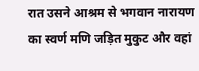रात उसने आश्रम से भगवान नारायण का स्वर्ण मणि जड़ित मुकुट और वहां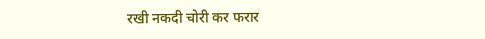रखी नकदी चोरी कर फरार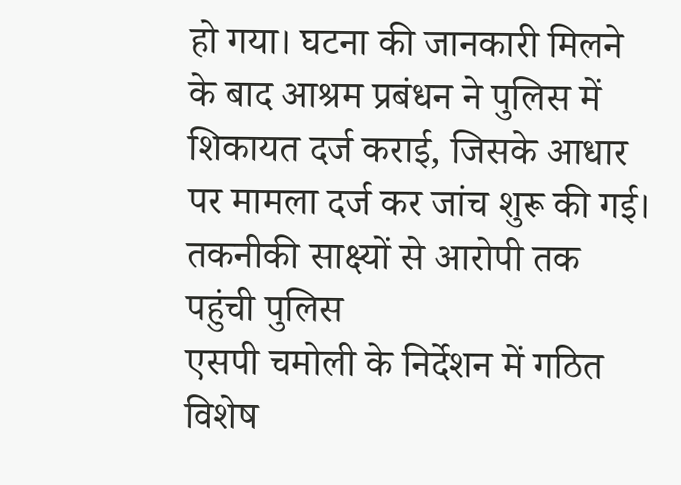हो गया। घटना की जानकारी मिलने के बाद आश्रम प्रबंधन ने पुलिस में शिकायत दर्ज कराई, जिसके आधार पर मामला दर्ज कर जांच शुरू की गई।
तकनीकी साक्ष्यों से आरोपी तक पहुंची पुलिस
एसपी चमोली के निर्देशन में गठित विशेष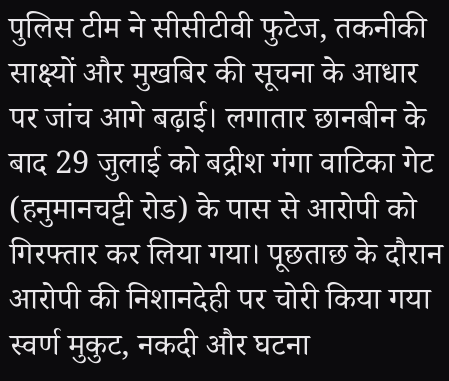पुलिस टीम ने सीसीटीवी फुटेज, तकनीकी साक्ष्यों और मुखबिर की सूचना के आधार पर जांच आगे बढ़ाई। लगातार छानबीन के बाद 29 जुलाई को बद्रीश गंगा वाटिका गेट (हनुमानचट्टी रोड) के पास से आरोपी को गिरफ्तार कर लिया गया। पूछताछ के दौरान आरोपी की निशानदेही पर चोरी किया गया स्वर्ण मुकुट, नकदी और घटना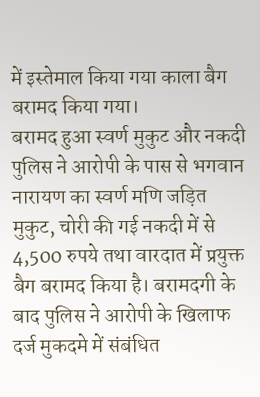में इस्तेमाल किया गया काला बैग बरामद किया गया।
बरामद हुआ स्वर्ण मुकुट और नकदी
पुलिस ने आरोपी के पास से भगवान नारायण का स्वर्ण मणि जड़ित मुकुट, चोरी की गई नकदी में से 4,500 रुपये तथा वारदात में प्रयुक्त बैग बरामद किया है। बरामदगी के बाद पुलिस ने आरोपी के खिलाफ दर्ज मुकदमे में संबंधित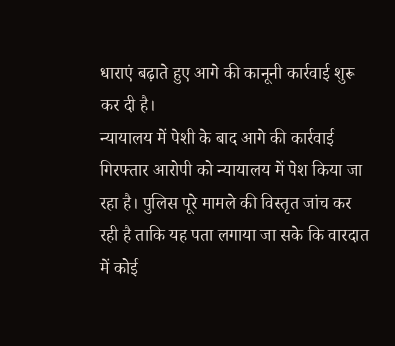धाराएं बढ़ाते हुए आगे की कानूनी कार्रवाई शुरू कर दी है।
न्यायालय में पेशी के बाद आगे की कार्रवाई
गिरफ्तार आरोपी को न्यायालय में पेश किया जा रहा है। पुलिस पूरे मामले की विस्तृत जांच कर रही है ताकि यह पता लगाया जा सके कि वारदात में कोई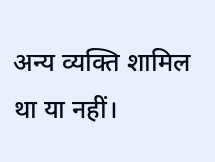अन्य व्यक्ति शामिल था या नहीं।